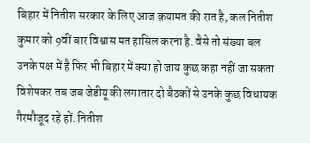बिहार में नितीश सरकार के लिए आज क़यामत की रात है, कल नितीश कुमार को 9वीं बार विश्वास मत हासिल करना है. वैसे तो संख्या बल उनके पक्ष में है फिर भी बिहार में क्या हो जाय कुछ कहा नहीं जा सकता विशेषकर तब जब जेडीयू की लगातार दो बैठकों से उनके कुछ विधायक गैरमौजूद रहे हों. नितीश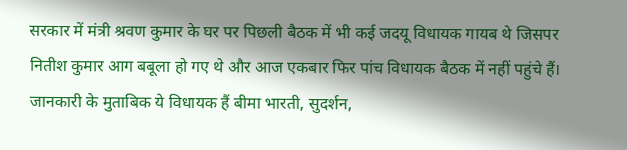सरकार में मंत्री श्रवण कुमार के घर पर पिछली बैठक में भी कई जदयू विधायक गायब थे जिसपर नितीश कुमार आग बबूला हो गए थे और आज एकबार फिर पांच विधायक बैठक में नहीं पहुंचे हैं।
जानकारी के मुताबिक ये विधायक हैं बीमा भारती, सुदर्शन,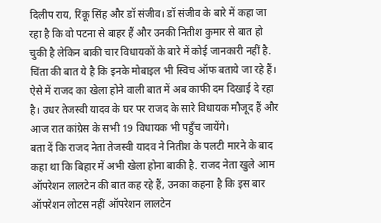दिलीप राय, रिंकू सिंह और डॉ संजीव। डॉ संजीव के बारे में कहा जा रहा है कि वो पटना से बाहर हैं और उनकी नितीश कुमार से बात हो चुकी है लेकिन बाकी चार विधायकों के बारे में कोई जानकारी नहीं है. चिंता की बात ये है कि इनके मोबाइल भी स्विच ऑफ बताये जा रहे हैं। ऐसे में राजद का खेला होने वाली बात में अब काफी दम दिखाई दे रहा है। उधर तेजस्वी यादव के घर पर राजद के सारे विधायक मौजूद हैं और आज रात कांग्रेस के सभी 19 विधायक भी पहुँच जायेंगे।
बता दें कि राजद नेता तेजस्वी यादव ने नितीश के पलटी मारने के बाद कहा था कि बिहार में अभी खेला होना बाकी है. राजद नेता खुले आम ऑपरेशन लालटेन की बात कह रहे हैं, उनका कहना है कि इस बार ऑपरेशन लोटस नहीं ऑपरेशन लालटेन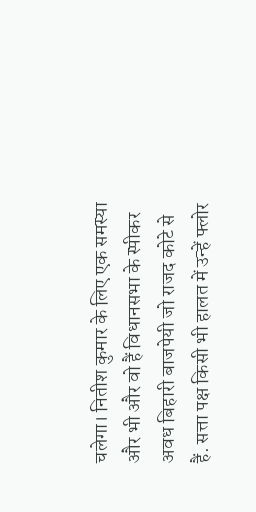चलेगा। नितीश कुमार के लिए एक समस्या और भी और वो हैं विधानसभा के स्पीकर अवध बिहारी बाजपेयी जो राजद कोटे से हैं. सत्ता पक्ष किसी भी हालत में उन्हें फ्लोर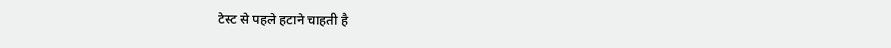टेस्ट से पहले हटाने चाहती है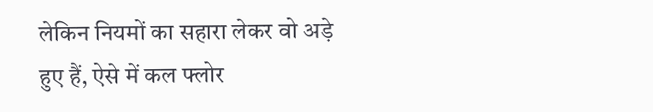लेकिन नियमों का सहारा लेकर वो अड़े हुए हैं, ऐसे में कल फ्लोर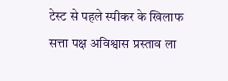टेस्ट से पहले स्पीकर के खिलाफ सत्ता पक्ष अविश्वास प्रस्ताव ला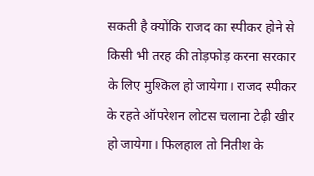सकती है क्योंकि राजद का स्पीकर होने से किसी भी तरह की तोड़फोड़ करना सरकार के लिए मुश्किल हो जायेगा। राजद स्पीकर के रहते ऑपरेशन लोटस चलाना टेढ़ी खीर हो जायेगा। फिलहाल तो नितीश के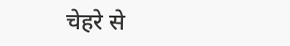चेहरे से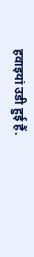हवाइयां उडी हुई हैं.